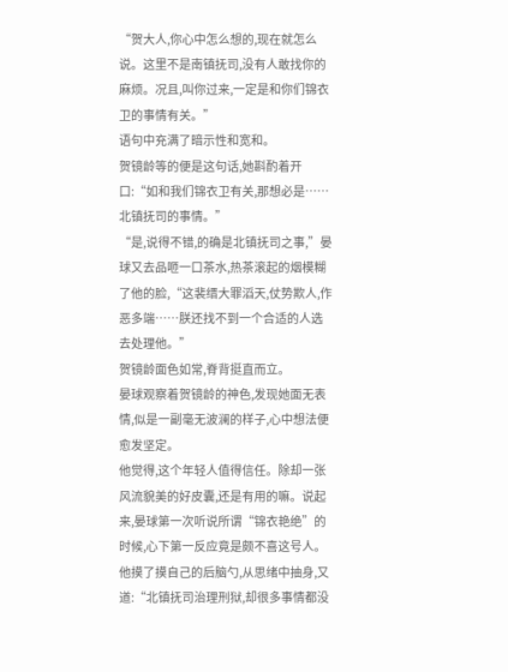“贺大人,你心中怎么想的,现在就怎么说。这里不是南镇抚司,没有人敢找你的麻烦。况且,叫你过来,一定是和你们锦衣卫的事情有关。”
语句中充满了暗示性和宽和。
贺镜龄等的便是这句话,她斟酌着开口:“如和我们锦衣卫有关,那想必是……北镇抚司的事情。”
“是,说得不错,的确是北镇抚司之事,”晏球又去品咂一口茶水,热茶滚起的烟模糊了他的脸,“这裴缙大罪滔天,仗势欺人,作恶多端……朕还找不到一个合适的人选去处理他。”
贺镜龄面色如常,脊背挺直而立。
晏球观察着贺镜龄的神色,发现她面无表情,似是一副毫无波澜的样子,心中想法便愈发坚定。
他觉得,这个年轻人值得信任。除却一张风流貌美的好皮囊,还是有用的嘛。说起来,晏球第一次听说所谓“锦衣艳绝”的时候,心下第一反应竟是颇不喜这号人。
他摸了摸自己的后脑勺,从思绪中抽身,又道:“北镇抚司治理刑狱,却很多事情都没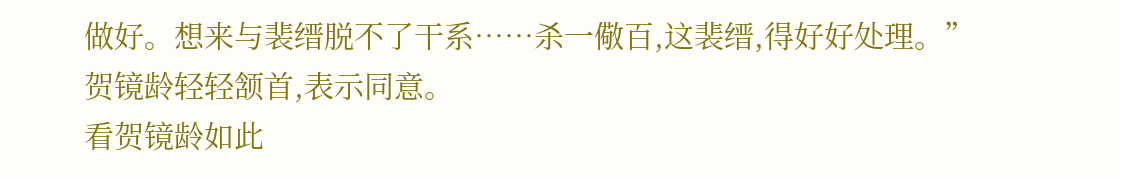做好。想来与裴缙脱不了干系……杀一儆百,这裴缙,得好好处理。”
贺镜龄轻轻颔首,表示同意。
看贺镜龄如此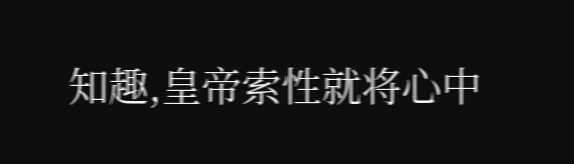知趣,皇帝索性就将心中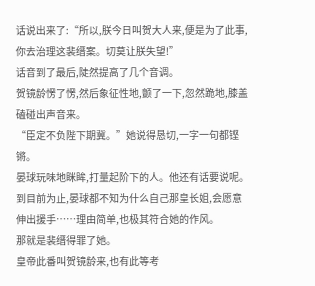话说出来了:“所以,朕今日叫贺大人来,便是为了此事,你去治理这裴缙案。切莫让朕失望!”
话音到了最后,陡然提高了几个音调。
贺镜龄愣了愣,然后象征性地,颤了一下,忽然跪地,膝盖磕碰出声音来。
“臣定不负陛下期冀。”她说得恳切,一字一句都铿锵。
晏球玩味地眯眸,打量起阶下的人。他还有话要说呢。
到目前为止,晏球都不知为什么自己那皇长姐,会愿意伸出援手……理由简单,也极其符合她的作风。
那就是裴缙得罪了她。
皇帝此番叫贺镜龄来,也有此等考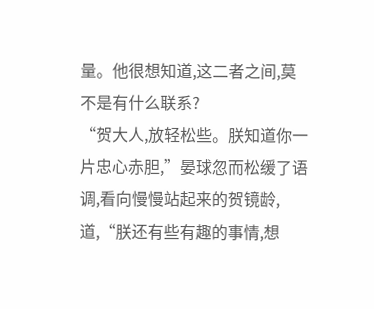量。他很想知道,这二者之间,莫不是有什么联系?
“贺大人,放轻松些。朕知道你一片忠心赤胆,”晏球忽而松缓了语调,看向慢慢站起来的贺镜龄,道,“朕还有些有趣的事情,想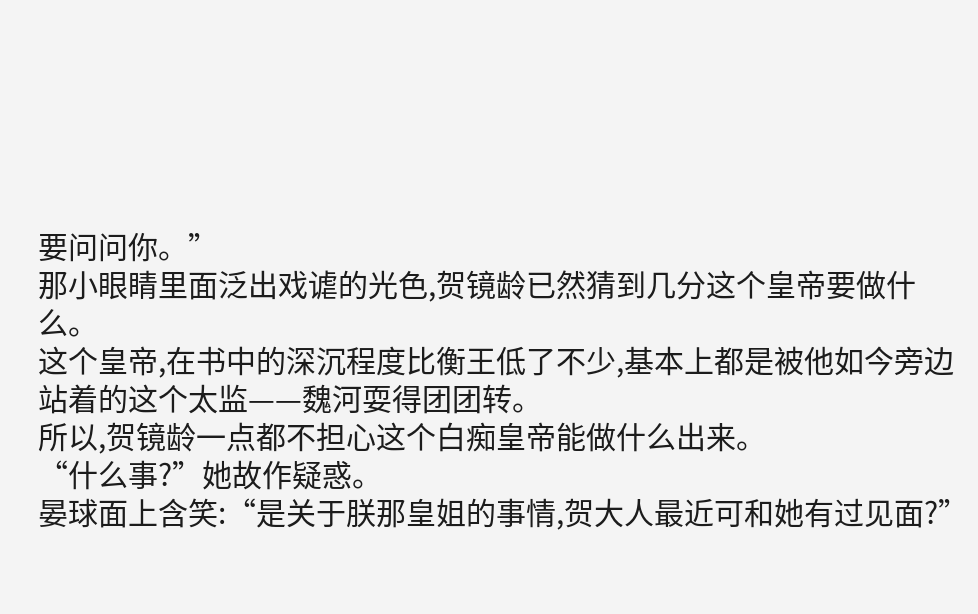要问问你。”
那小眼睛里面泛出戏谑的光色,贺镜龄已然猜到几分这个皇帝要做什么。
这个皇帝,在书中的深沉程度比衡王低了不少,基本上都是被他如今旁边站着的这个太监——魏河耍得团团转。
所以,贺镜龄一点都不担心这个白痴皇帝能做什么出来。
“什么事?”她故作疑惑。
晏球面上含笑:“是关于朕那皇姐的事情,贺大人最近可和她有过见面?”